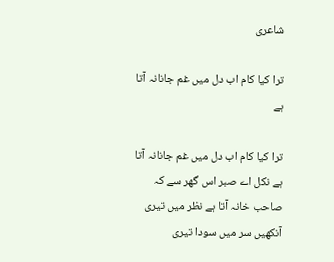شاعری

ترا کیا کام اب دل میں غم جانانہ آتا ہے

ترا کیا کام اب دل میں غم جانانہ آتا ہے نکل اے صبر اس گھر سے کہ صاحب خانہ آتا ہے نظر میں تیری آنکھیں سر میں سودا تیری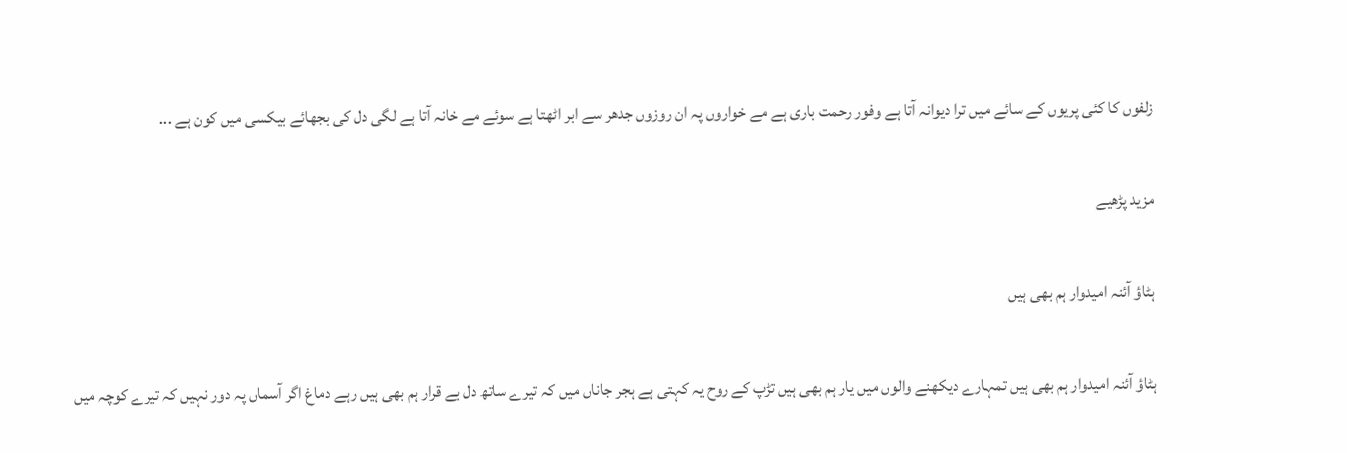زلفوں کا کئی پریوں کے سائے میں ترا دیوانہ آتا ہے وفور رحمت باری ہے مے خواروں پہ ان روزوں جدھر سے ابر اٹھتا ہے سوئے مے خانہ آتا ہے لگی دل کی بجھائے بیکسی میں کون ہے ...

مزید پڑھیے

ہٹاؤ آئنہ امیدوار ہم بھی ہیں

ہٹاؤ آئنہ امیدوار ہم بھی ہیں تمہارے دیکھنے والوں میں یار ہم بھی ہیں تڑپ کے روح یہ کہتی ہے ہجر جاناں میں کہ تیرے ساتھ دل بے قرار ہم بھی ہیں رہے دماغ اگر آسماں پہ دور نہیں کہ تیرے کوچہ میں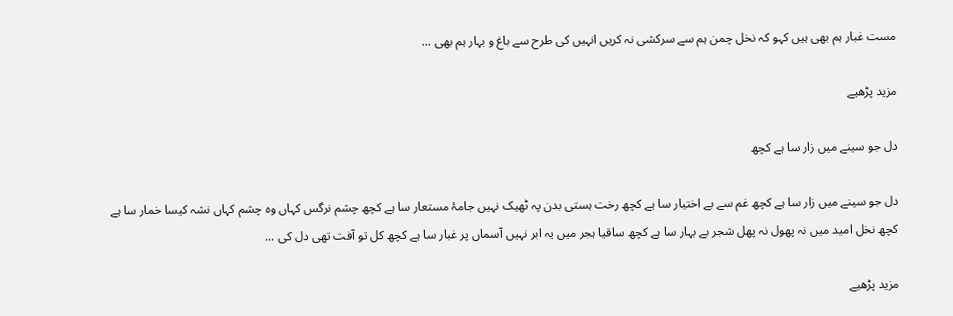مست غبار ہم بھی ہیں کہو کہ نخل چمن ہم سے سرکشی نہ کریں انہیں کی طرح سے باغ و بہار ہم بھی ...

مزید پڑھیے

دل جو سینے میں زار سا ہے کچھ

دل جو سینے میں زار سا ہے کچھ غم سے بے اختیار سا ہے کچھ رخت ہستی بدن پہ ٹھیک نہیں جامۂ مستعار سا ہے کچھ چشم نرگس کہاں وہ چشم کہاں نشہ کیسا خمار سا ہے کچھ نخل امید میں نہ پھول نہ پھل شجر بے بہار سا ہے کچھ ساقیا ہجر میں یہ ابر نہیں آسماں پر غبار سا ہے کچھ کل تو آفت تھی دل کی ...

مزید پڑھیے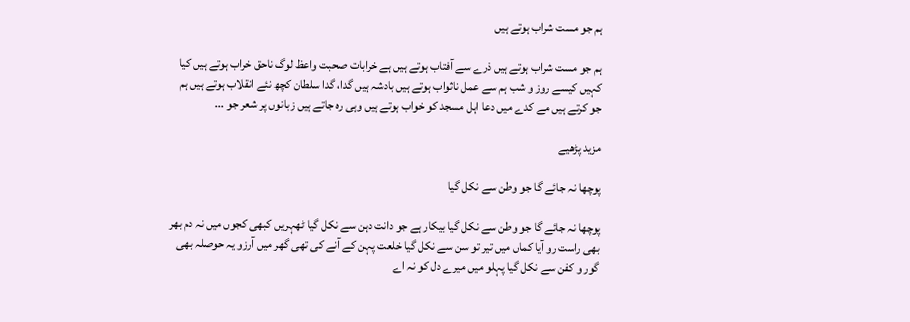ہم جو مست شراب ہوتے ہیں

ہم جو مست شراب ہوتے ہیں ذرے سے آفتاب ہوتے ہیں ہے خرابات صحبت واعظ لوگ ناحق خراب ہوتے ہیں کیا کہیں کیسے روز و شب ہم سے عمل ناثواب ہوتے ہیں بادشہ ہیں گدا، گدا سلطان کچھ نئے انقلاب ہوتے ہیں ہم جو کرتے ہیں مے کدے میں دعا اہل مسجد کو خواب ہوتے ہیں وہی رہ جاتے ہیں زبانوں پر شعر جو ...

مزید پڑھیے

پوچھا نہ جائے گا جو وطن سے نکل گیا

پوچھا نہ جائے گا جو وطن سے نکل گیا بیکار ہے جو دانت دہن سے نکل گیا ٹھہریں کبھی کجوں میں نہ دم بھر بھی راست رو آیا کماں میں تیر تو سن سے نکل گیا خلعت پہن کے آنے کی تھی گھر میں آرزو یہ حوصلہ بھی گور و کفن سے نکل گیا پہلو میں میرے دل کو نہ اے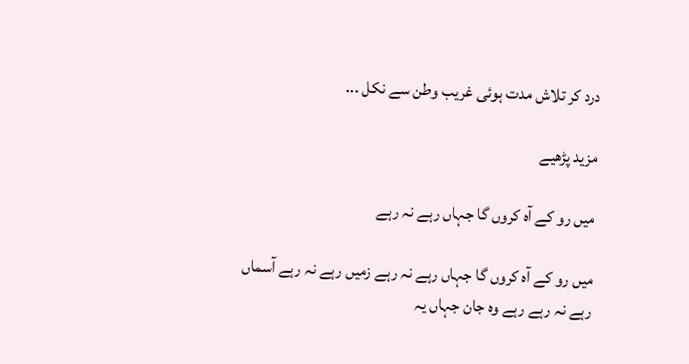درد کر تلاش مدت ہوئی غریب وطن سے نکل ...

مزید پڑھیے

میں رو کے آہ کروں گا جہاں رہے نہ رہے

میں رو کے آہ کروں گا جہاں رہے نہ رہے زمیں رہے نہ رہے آسماں رہے نہ رہے رہے وہ جان جہاں یہ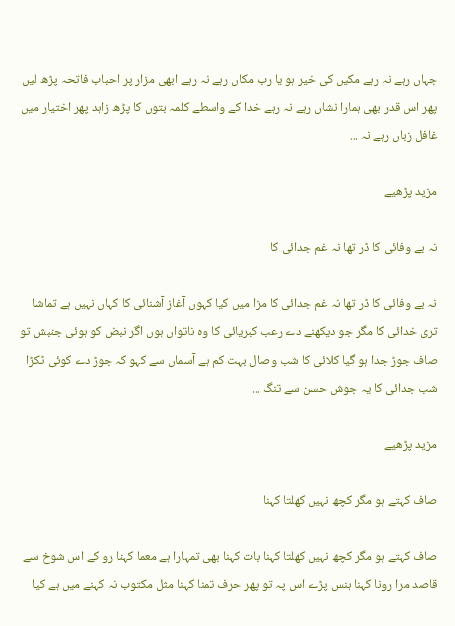جہاں رہے نہ رہے مکیں کی خیر ہو یا رب مکاں رہے نہ رہے ابھی مزار پر احباب فاتحہ پڑھ لیں پھر اس قدر بھی ہمارا نشاں رہے نہ رہے خدا کے واسطے کلمہ بتوں کا پڑھ زاہد پھر اختیار میں غافل زباں رہے نہ ...

مزید پڑھیے

نہ بے وفائی کا ڈر تھا نہ غم جدائی کا

نہ بے وفائی کا ڈر تھا نہ غم جدائی کا مزا میں کیا کہوں آغاز آشنائی کا کہاں نہیں ہے تماشا تری خدائی کا مگر جو دیکھنے دے رعب کبریائی کا وہ ناتواں ہوں اگر نبض کو ہوئی جنبش تو صاف جوڑ جدا ہو گیا کلائی کا شب وصال بہت کم ہے آسماں سے کہو کہ جوڑ دے کوئی ٹکڑا شب جدائی کا یہ جوش حسن سے تنگ ...

مزید پڑھیے

صاف کہتے ہو مگر کچھ نہیں کھلتا کہنا

صاف کہتے ہو مگر کچھ نہیں کھلتا کہنا بات کہنا بھی تمہارا ہے معما کہنا رو کے اس شوخ سے قاصد مرا رونا کہنا ہنس پڑے اس پہ تو پھر حرف تمنا کہنا مثل مکتوب نہ کہنے میں ہے کیا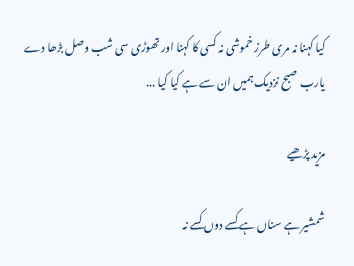کیا کہنا نہ مری طرز خموشی نہ کسی کا کہنا اور تھوڑی سی شب وصل بڑھا دے یارب صبح نزدیک ہمیں ان سے ہے کیا کیا ...

مزید پڑھیے

شمشیر ہے سناں ہے کسے دوں کسے نہ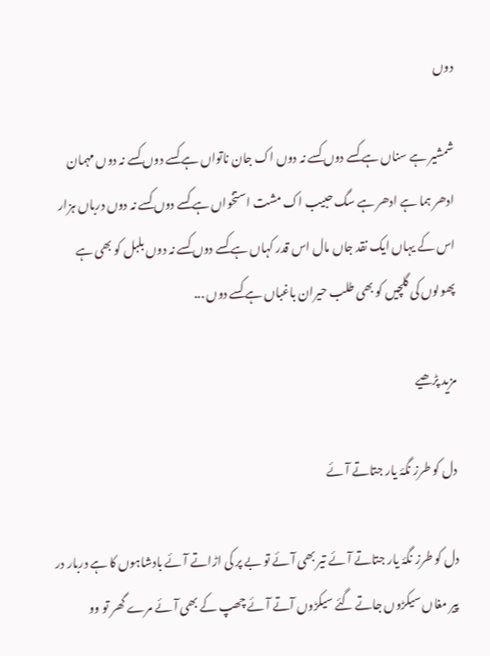دوں

شمشیر ہے سناں ہے کسے دوں کسے نہ دوں اک جان ناتواں ہے کسے دوں کسے نہ دوں مہمان ادھر ہما ہے ادھر ہے سگ حبیب اک مشت استخواں ہے کسے دوں کسے نہ دوں درباں ہزار اس کے یہاں ایک نقد جاں مال اس قدر کہاں ہے کسے دوں کسے نہ دوں بلبل کو بھی ہے پھولوں کی گلچیں کو بھی طلب حیران باغباں ہے کسے دوں ...

مزید پڑھیے

دل کو طرز نگۂ یار جتاتے آئے

دل کو طرز نگۂ یار جتاتے آئے تیر بھی آئے تو بے پر کی اڑاتے آئے بادشاہوں کا ہے دربار در پیر مغاں سیکڑوں جاتے گئے سیکڑوں آتے آئے چھپ کے بھی آئے مرے گھر تو وو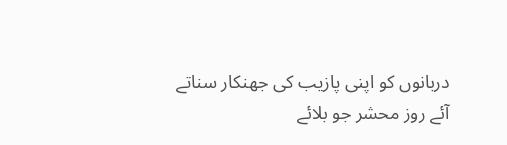دربانوں کو اپنی پازیب کی جھنکار سناتے آئے روز محشر جو بلائے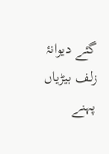گئے دیوانۂ زلف بیڑیاں پہنے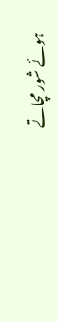ہوئے شور مچاتے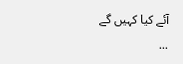آئے کیا کہیں گے ...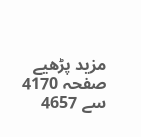مزید پڑھیے
صفحہ 4170 سے 4657